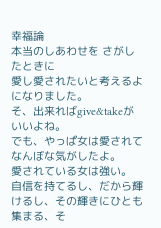幸福論
本当のしあわせを さがしたときに
愛し愛されたいと考えるよになりました。
そ、出来ればgive&takeがいいよね。
でも、やっぱ女は愛されてなんぼな気がしたよ。
愛されている女は強い。
自信を持てるし、だから輝けるし、その輝きにひとも集まる、そ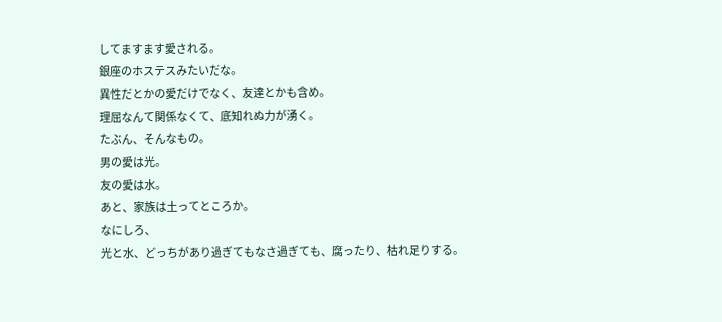してますます愛される。
銀座のホステスみたいだな。
異性だとかの愛だけでなく、友達とかも含め。
理屈なんて関係なくて、底知れぬ力が湧く。
たぶん、そんなもの。
男の愛は光。
友の愛は水。
あと、家族は土ってところか。
なにしろ、
光と水、どっちがあり過ぎてもなさ過ぎても、腐ったり、枯れ足りする。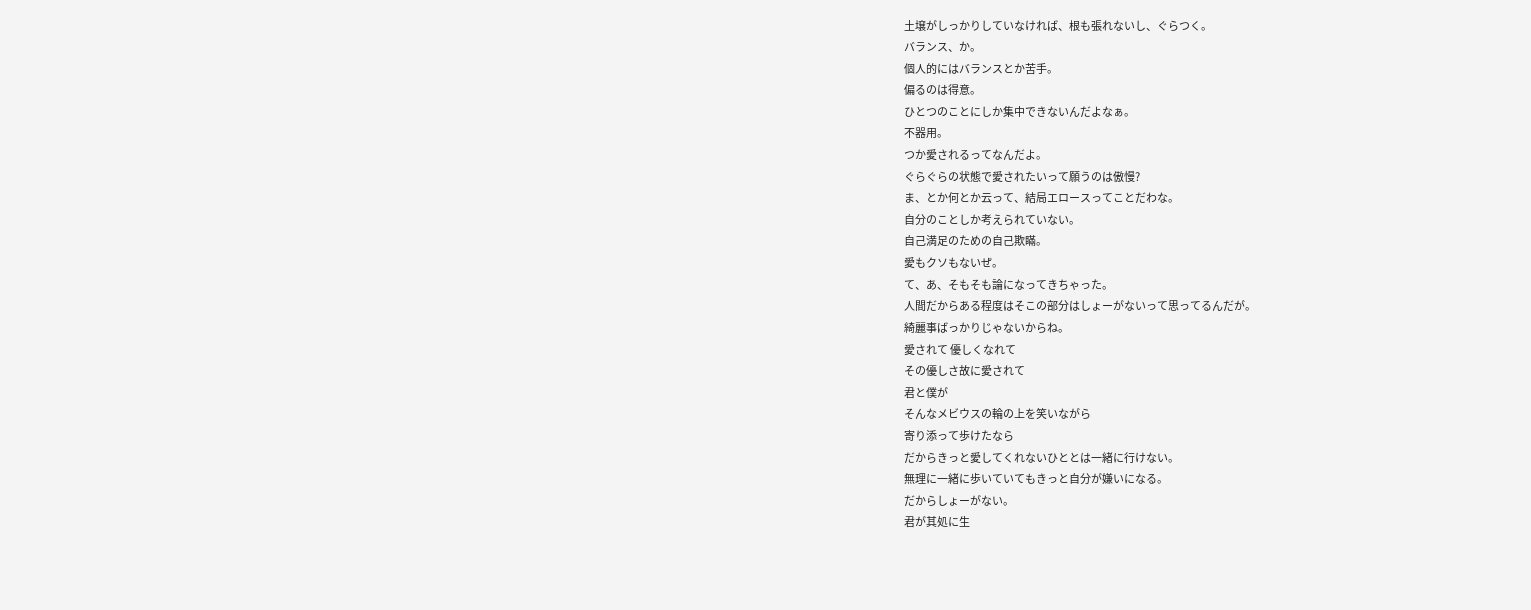土壌がしっかりしていなければ、根も張れないし、ぐらつく。
バランス、か。
個人的にはバランスとか苦手。
偏るのは得意。
ひとつのことにしか集中できないんだよなぁ。
不器用。
つか愛されるってなんだよ。
ぐらぐらの状態で愛されたいって願うのは傲慢?
ま、とか何とか云って、結局エロースってことだわな。
自分のことしか考えられていない。
自己満足のための自己欺瞞。
愛もクソもないぜ。
て、あ、そもそも論になってきちゃった。
人間だからある程度はそこの部分はしょーがないって思ってるんだが。
綺麗事ばっかりじゃないからね。
愛されて 優しくなれて
その優しさ故に愛されて
君と僕が
そんなメビウスの輪の上を笑いながら
寄り添って歩けたなら
だからきっと愛してくれないひととは一緒に行けない。
無理に一緒に歩いていてもきっと自分が嫌いになる。
だからしょーがない。
君が其処に生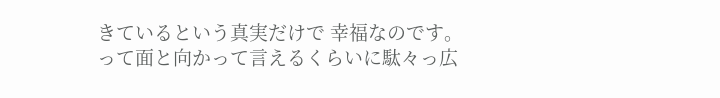きているという真実だけで 幸福なのです。
って面と向かって言えるくらいに駄々っ広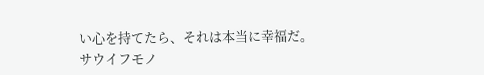い心を持てたら、それは本当に幸福だ。
サウイフモノ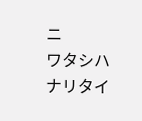ニ
ワタシハナリタイ